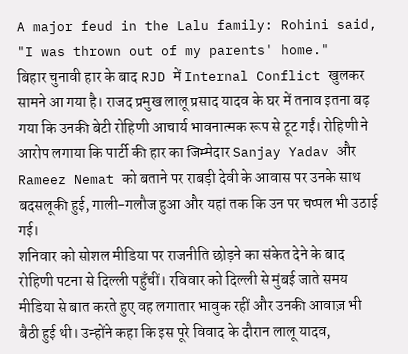A major feud in the Lalu family: Rohini said, "I was thrown out of my parents' home."
बिहार चुनावी हार के बाद RJD में Internal Conflict खुलकर सामने आ गया है। राजद प्रमुख लालू प्रसाद यादव के घर में तनाव इतना बढ़ गया कि उनकी बेटी रोहिणी आचार्य भावनात्मक रूप से टूट गईं। रोहिणी ने आरोप लगाया कि पार्टी की हार का जिम्मेदार Sanjay Yadav और Rameez Nemat को बताने पर राबड़ी देवी के आवास पर उनके साथ बदसलूकी हुई, गाली-गलौज हुआ और यहां तक कि उन पर चप्पल भी उठाई गई।
शनिवार को सोशल मीडिया पर राजनीति छोड़ने का संकेत देने के बाद रोहिणी पटना से दिल्ली पहुँचीं। रविवार को दिल्ली से मुंबई जाते समय मीडिया से बात करते हुए वह लगातार भावुक रहीं और उनकी आवाज़ भी बैठी हुई थी। उन्होंने कहा कि इस पूरे विवाद के दौरान लालू यादव,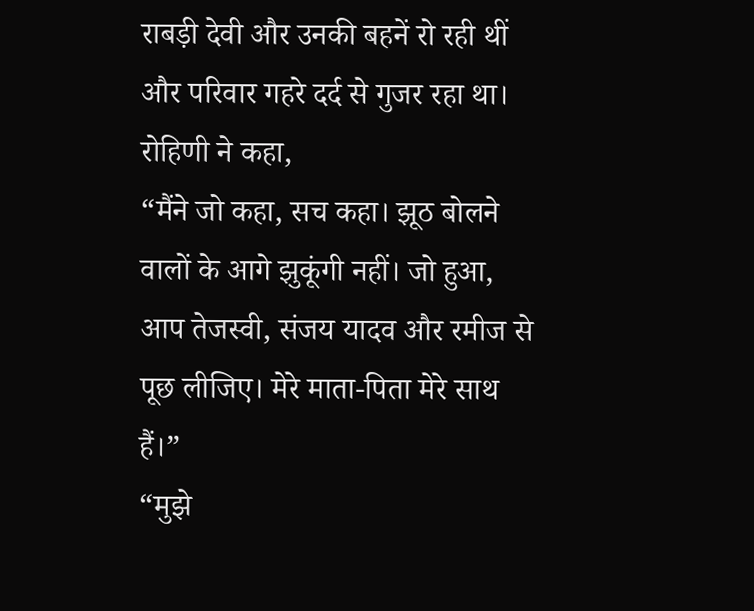राबड़ी देवी और उनकी बहनें रो रही थीं और परिवार गहरे दर्द से गुजर रहा था।
रोहिणी ने कहा,
“मैंने जो कहा, सच कहा। झूठ बोलने वालों के आगे झुकूंगी नहीं। जो हुआ, आप तेजस्वी, संजय यादव और रमीज से पूछ लीजिए। मेरे माता-पिता मेरे साथ हैं।”
“मुझे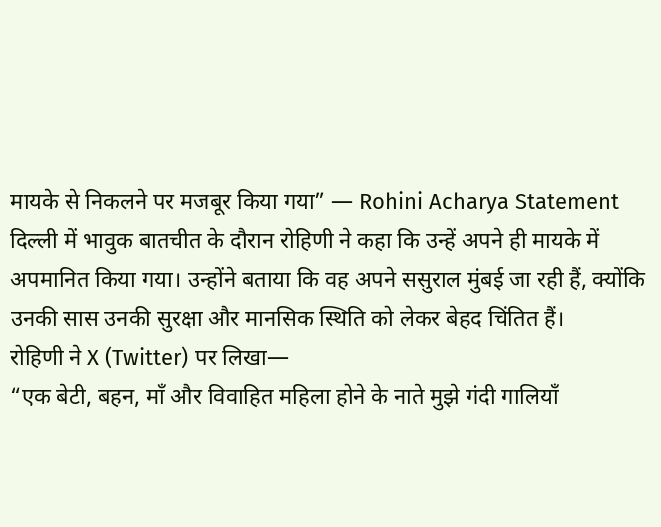मायके से निकलने पर मजबूर किया गया” — Rohini Acharya Statement
दिल्ली में भावुक बातचीत के दौरान रोहिणी ने कहा कि उन्हें अपने ही मायके में अपमानित किया गया। उन्होंने बताया कि वह अपने ससुराल मुंबई जा रही हैं, क्योंकि उनकी सास उनकी सुरक्षा और मानसिक स्थिति को लेकर बेहद चिंतित हैं।
रोहिणी ने X (Twitter) पर लिखा—
“एक बेटी, बहन, माँ और विवाहित महिला होने के नाते मुझे गंदी गालियाँ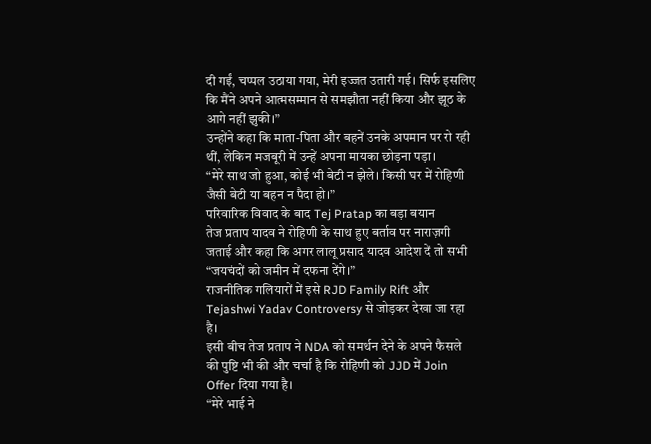दी गईं, चप्पल उठाया गया, मेरी इज्जत उतारी गई। सिर्फ इसलिए कि मैंने अपने आत्मसम्मान से समझौता नहीं किया और झूठ के आगे नहीं झुकी।”
उन्होंने कहा कि माता-पिता और बहनें उनके अपमान पर रो रही थीं, लेकिन मजबूरी में उन्हें अपना मायका छोड़ना पड़ा।
“मेरे साथ जो हुआ, कोई भी बेटी न झेले। किसी घर में रोहिणी जैसी बेटी या बहन न पैदा हो।”
परिवारिक विवाद के बाद Tej Pratap का बड़ा बयान
तेज प्रताप यादव ने रोहिणी के साथ हुए बर्ताव पर नाराज़गी जताई और कहा कि अगर लालू प्रसाद यादव आदेश दें तो सभी “जयचंदों को जमीन में दफना देंगे।”
राजनीतिक गलियारों में इसे RJD Family Rift और Tejashwi Yadav Controversy से जोड़कर देखा जा रहा है।
इसी बीच तेज प्रताप ने NDA को समर्थन देने के अपने फैसले की पुष्टि भी की और चर्चा है कि रोहिणी को JJD में Join Offer दिया गया है।
“मेरे भाई ने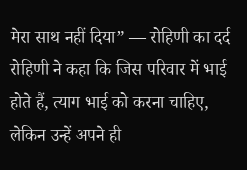मेरा साथ नहीं दिया” — रोहिणी का दर्द
रोहिणी ने कहा कि जिस परिवार में भाई होते हैं, त्याग भाई को करना चाहिए, लेकिन उन्हें अपने ही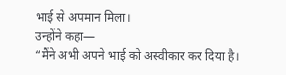भाई से अपमान मिला।
उन्होंने कहा—
“मैंने अभी अपने भाई को अस्वीकार कर दिया है।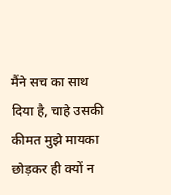मैंने सच का साथ दिया है, चाहे उसकी कीमत मुझे मायका छोड़कर ही क्यों न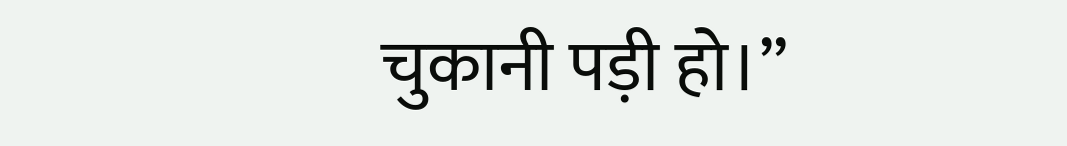चुकानी पड़ी हो।”